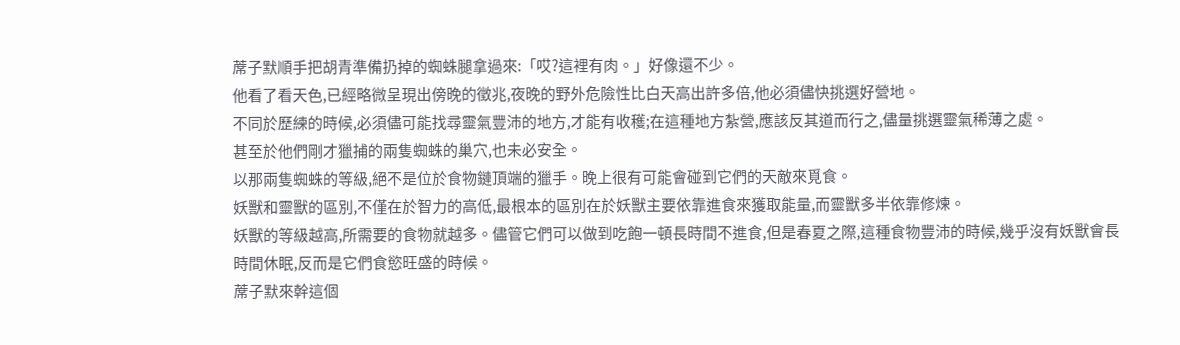蓆子默順手把胡青準備扔掉的蜘蛛腿拿過來:「哎?這裡有肉。」好像還不少。
他看了看天色,已經略微呈現出傍晚的徵兆,夜晚的野外危險性比白天高出許多倍,他必須儘快挑選好營地。
不同於歷練的時候,必須儘可能找尋靈氣豐沛的地方,才能有收穫;在這種地方紮營,應該反其道而行之,儘量挑選靈氣稀薄之處。
甚至於他們剛才獵捕的兩隻蜘蛛的巢穴,也未必安全。
以那兩隻蜘蛛的等級,絕不是位於食物鏈頂端的獵手。晚上很有可能會碰到它們的天敵來覓食。
妖獸和靈獸的區別,不僅在於智力的高低,最根本的區別在於妖獸主要依靠進食來獲取能量,而靈獸多半依靠修煉。
妖獸的等級越高,所需要的食物就越多。儘管它們可以做到吃飽一頓長時間不進食,但是春夏之際,這種食物豐沛的時候,幾乎沒有妖獸會長時間休眠,反而是它們食慾旺盛的時候。
蓆子默來幹這個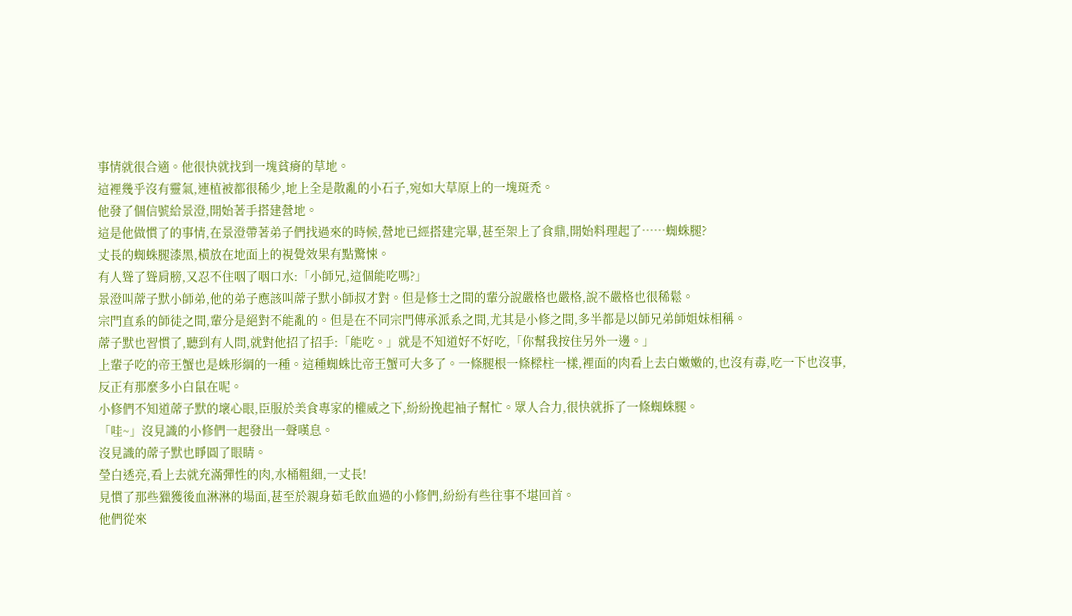事情就很合適。他很快就找到一塊貧瘠的草地。
這裡幾乎沒有靈氣,連植被都很稀少,地上全是散亂的小石子,宛如大草原上的一塊斑禿。
他發了個信號給景澄,開始著手搭建營地。
這是他做慣了的事情,在景澄帶著弟子們找過來的時候,營地已經搭建完畢,甚至架上了食鼎,開始料理起了……蜘蛛腿?
丈長的蜘蛛腿漆黑,橫放在地面上的視覺效果有點驚悚。
有人聳了聳肩膀,又忍不住咽了咽口水:「小師兄,這個能吃嗎?」
景澄叫蓆子默小師弟,他的弟子應該叫蓆子默小師叔才對。但是修士之間的輩分說嚴格也嚴格,說不嚴格也很稀鬆。
宗門直系的師徒之間,輩分是絕對不能亂的。但是在不同宗門傳承派系之間,尤其是小修之間,多半都是以師兄弟師姐妹相稱。
蓆子默也習慣了,聽到有人問,就對他招了招手:「能吃。」就是不知道好不好吃,「你幫我按住另外一邊。」
上輩子吃的帝王蟹也是蛛形綱的一種。這種蜘蛛比帝王蟹可大多了。一條腿根一條樑柱一樣,裡面的肉看上去白嫩嫩的,也沒有毒,吃一下也沒事,反正有那麼多小白鼠在呢。
小修們不知道蓆子默的壞心眼,臣服於美食專家的權威之下,紛紛挽起袖子幫忙。眾人合力,很快就拆了一條蜘蛛腿。
「哇~」沒見識的小修們一起發出一聲嘆息。
沒見識的蓆子默也睜圓了眼睛。
瑩白透亮,看上去就充滿彈性的肉,水桶粗細,一丈長!
見慣了那些獵獲後血淋淋的場面,甚至於親身茹毛飲血過的小修們,紛紛有些往事不堪回首。
他們從來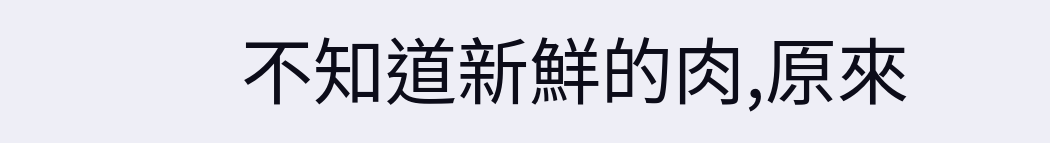不知道新鮮的肉,原來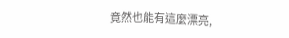竟然也能有這麼漂亮,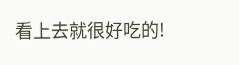看上去就很好吃的!